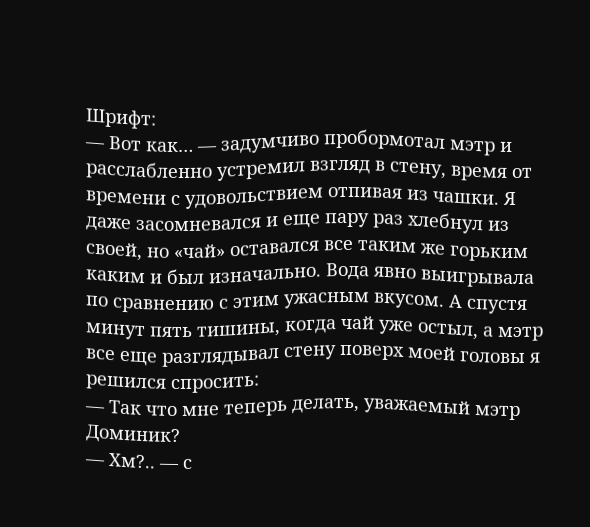Шрифт:
— Вот как… — задумчиво пробормотал мэтр и расслабленно устремил взгляд в стену, время от времени с удовольствием отпивая из чашки. Я даже засомневался и еще пару раз хлебнул из своей, но «чай» оставался все таким же горьким каким и был изначально. Вода явно выигрывала по сравнению с этим ужасным вкусом. А спустя минут пять тишины, когда чай уже остыл, а мэтр все еще разглядывал стену поверх моей головы я решился спросить:
— Так что мне теперь делать, уважаемый мэтр Доминик?
— Хм?.. — с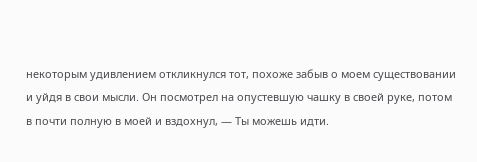некоторым удивлением откликнулся тот, похоже забыв о моем существовании и уйдя в свои мысли. Он посмотрел на опустевшую чашку в своей руке, потом в почти полную в моей и вздохнул, — Ты можешь идти.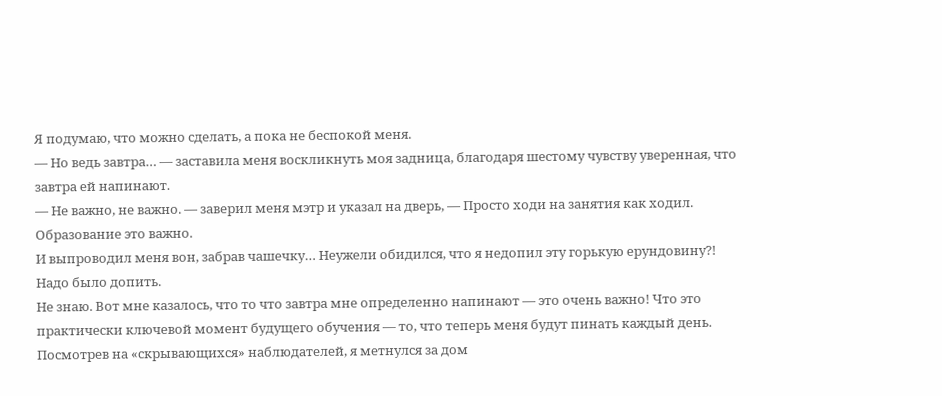Я подумаю, что можно сделать, а пока не беспокой меня.
— Но ведь завтра… — заставила меня воскликнуть моя задница, благодаря шестому чувству уверенная, что завтра ей напинают.
— Не важно, не важно. — заверил меня мэтр и указал на дверь, — Просто ходи на занятия как ходил. Образование это важно.
И выпроводил меня вон, забрав чашечку… Неужели обидился, что я недопил эту горькую ерундовину?! Надо было допить.
Не знаю. Вот мне казалось, что то что завтра мне определенно напинают — это очень важно! Что это практически ключевой момент будущего обучения — то, что теперь меня будут пинать каждый день.
Посмотрев на «скрывающихся» наблюдателей, я метнулся за дом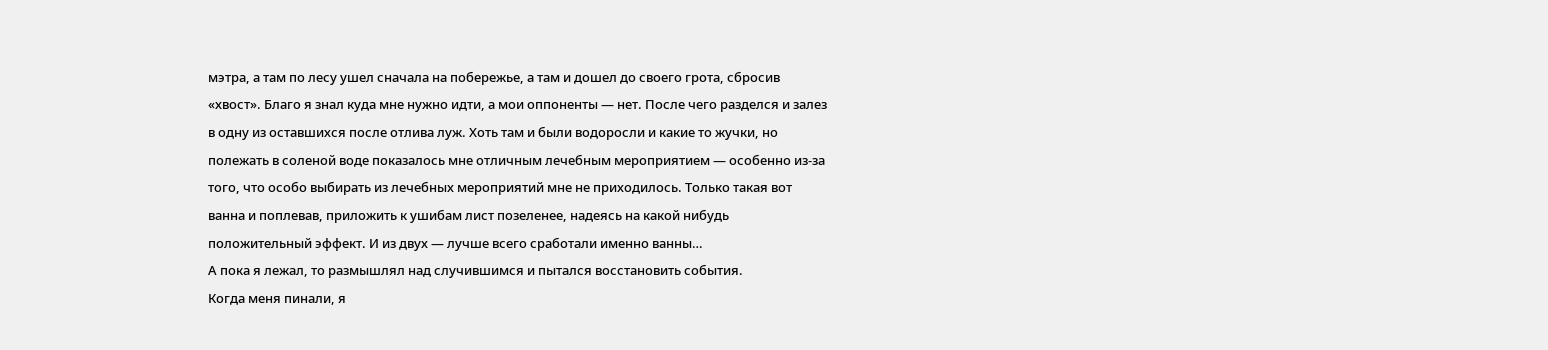мэтра, а там по лесу ушел сначала на побережье, а там и дошел до своего грота, сбросив «хвост». Благо я знал куда мне нужно идти, а мои оппоненты — нет. После чего разделся и залез в одну из оставшихся после отлива луж. Хоть там и были водоросли и какие то жучки, но полежать в соленой воде показалось мне отличным лечебным мероприятием — особенно из-за того, что особо выбирать из лечебных мероприятий мне не приходилось. Только такая вот ванна и поплевав, приложить к ушибам лист позеленее, надеясь на какой нибудь положительный эффект. И из двух — лучше всего сработали именно ванны…
А пока я лежал, то размышлял над случившимся и пытался восстановить события.
Когда меня пинали, я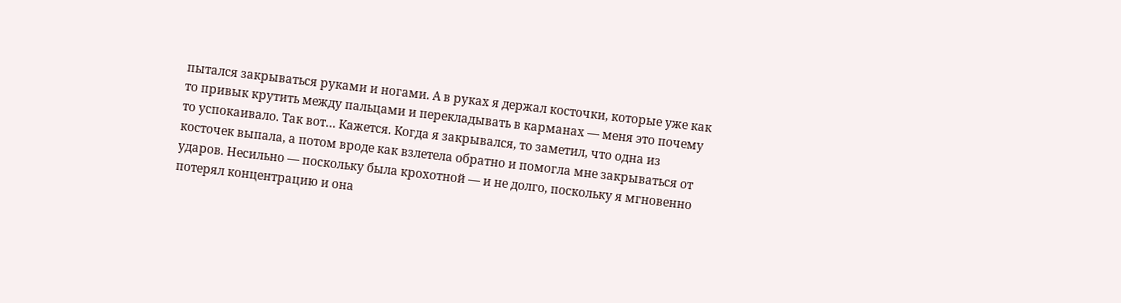пытался закрываться руками и ногами. А в руках я держал косточки, которые уже как то привык крутить между пальцами и перекладывать в карманах — меня это почему то успокаивало. Так вот… Кажется. Когда я закрывался, то заметил, что одна из косточек выпала, а потом вроде как взлетела обратно и помогла мне закрываться от ударов. Несильно — поскольку была крохотной — и не долго, поскольку я мгновенно потерял концентрацию и она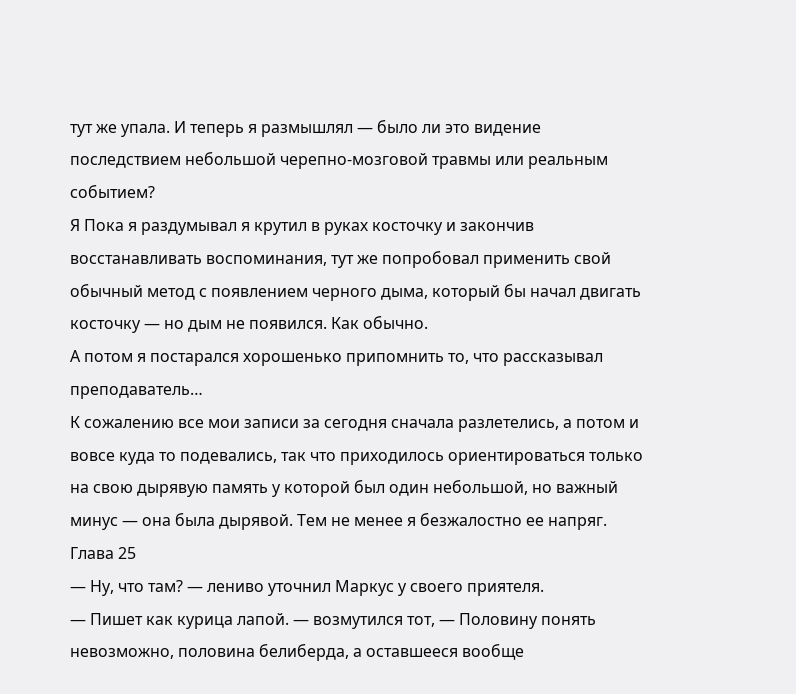тут же упала. И теперь я размышлял — было ли это видение последствием небольшой черепно-мозговой травмы или реальным событием?
Я Пока я раздумывал я крутил в руках косточку и закончив восстанавливать воспоминания, тут же попробовал применить свой обычный метод с появлением черного дыма, который бы начал двигать косточку — но дым не появился. Как обычно.
А потом я постарался хорошенько припомнить то, что рассказывал преподаватель…
К сожалению все мои записи за сегодня сначала разлетелись, а потом и вовсе куда то подевались, так что приходилось ориентироваться только на свою дырявую память у которой был один небольшой, но важный минус — она была дырявой. Тем не менее я безжалостно ее напряг.
Глава 25
— Ну, что там? — лениво уточнил Маркус у своего приятеля.
— Пишет как курица лапой. — возмутился тот, — Половину понять невозможно, половина белиберда, а оставшееся вообще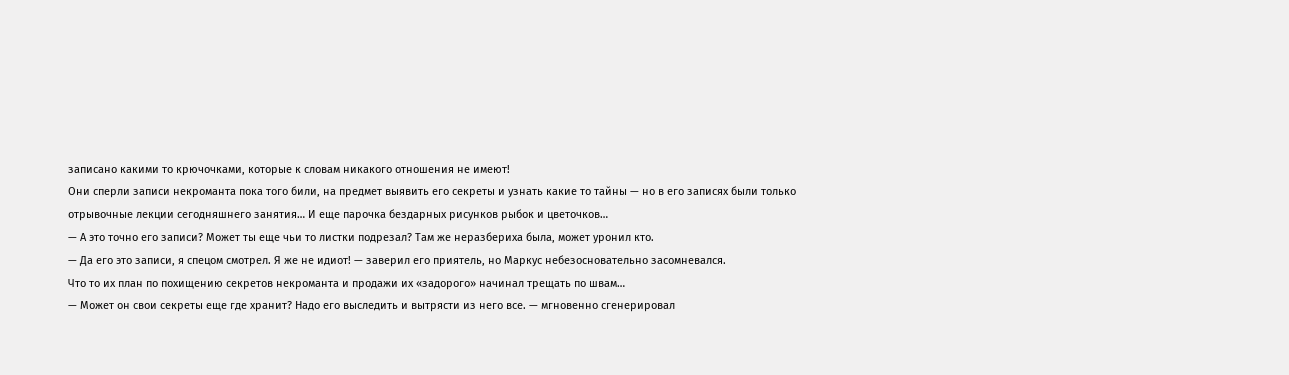записано какими то крючочками, которые к словам никакого отношения не имеют!
Они сперли записи некроманта пока того били, на предмет выявить его секреты и узнать какие то тайны — но в его записях были только отрывочные лекции сегодняшнего занятия… И еще парочка бездарных рисунков рыбок и цветочков…
— А это точно его записи? Может ты еще чьи то листки подрезал? Там же неразбериха была, может уронил кто.
— Да его это записи, я спецом смотрел. Я же не идиот! — заверил его приятель, но Маркус небезосновательно засомневался.
Что то их план по похищению секретов некроманта и продажи их «задорого» начинал трещать по швам…
— Может он свои секреты еще где хранит? Надо его выследить и вытрясти из него все. — мгновенно сгенерировал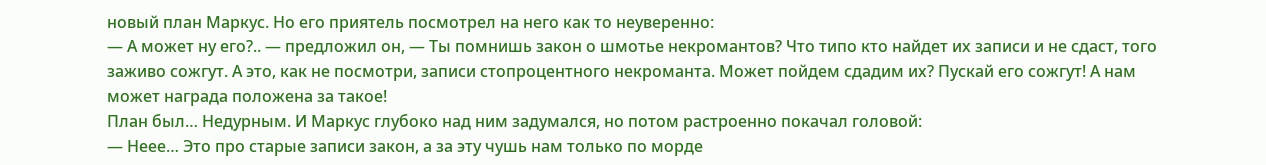новый план Маркус. Но его приятель посмотрел на него как то неуверенно:
— А может ну его?.. — предложил он, — Ты помнишь закон о шмотье некромантов? Что типо кто найдет их записи и не сдаст, того заживо сожгут. А это, как не посмотри, записи стопроцентного некроманта. Может пойдем сдадим их? Пускай его сожгут! А нам может награда положена за такое!
План был… Недурным. И Маркус глубоко над ним задумался, но потом растроенно покачал головой:
— Неее… Это про старые записи закон, а за эту чушь нам только по морде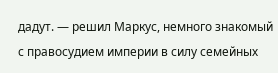дадут. — решил Маркус, немного знакомый с правосудием империи в силу семейных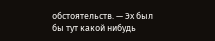обстоятельств. — Эх был бы тут какой нибудь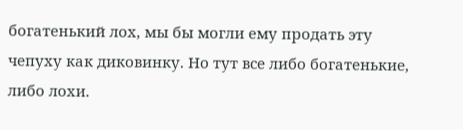богатенький лох, мы бы могли ему продать эту чепуху как диковинку. Но тут все либо богатенькие, либо лохи.